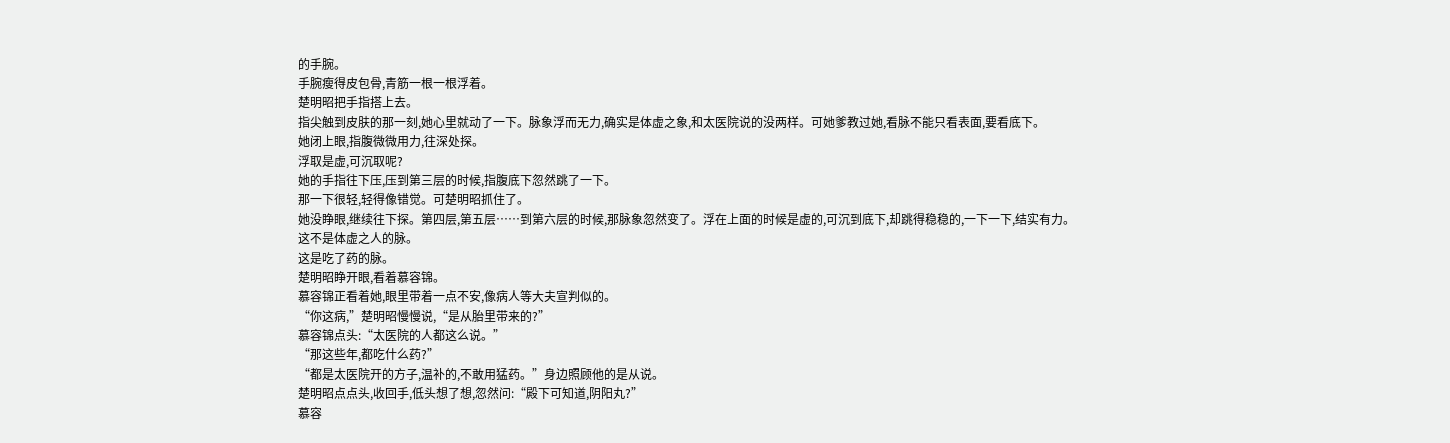的手腕。
手腕瘦得皮包骨,青筋一根一根浮着。
楚明昭把手指搭上去。
指尖触到皮肤的那一刻,她心里就动了一下。脉象浮而无力,确实是体虚之象,和太医院说的没两样。可她爹教过她,看脉不能只看表面,要看底下。
她闭上眼,指腹微微用力,往深处探。
浮取是虚,可沉取呢?
她的手指往下压,压到第三层的时候,指腹底下忽然跳了一下。
那一下很轻,轻得像错觉。可楚明昭抓住了。
她没睁眼,继续往下探。第四层,第五层……到第六层的时候,那脉象忽然变了。浮在上面的时候是虚的,可沉到底下,却跳得稳稳的,一下一下,结实有力。
这不是体虚之人的脉。
这是吃了药的脉。
楚明昭睁开眼,看着慕容锦。
慕容锦正看着她,眼里带着一点不安,像病人等大夫宣判似的。
“你这病,”楚明昭慢慢说,“是从胎里带来的?”
慕容锦点头:“太医院的人都这么说。”
“那这些年,都吃什么药?”
“都是太医院开的方子,温补的,不敢用猛药。”身边照顾他的是从说。
楚明昭点点头,收回手,低头想了想,忽然问:“殿下可知道,阴阳丸?”
慕容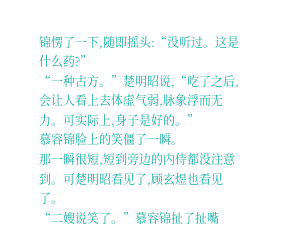锦愣了一下,随即摇头:“没听过。这是什么药?”
“一种古方。”楚明昭说,“吃了之后,会让人看上去体虚气弱,脉象浮而无力。可实际上,身子是好的。”
慕容锦脸上的笑僵了一瞬。
那一瞬很短,短到旁边的内侍都没注意到。可楚明昭看见了,顾玄煜也看见了。
“二嫂说笑了。”慕容锦扯了扯嘴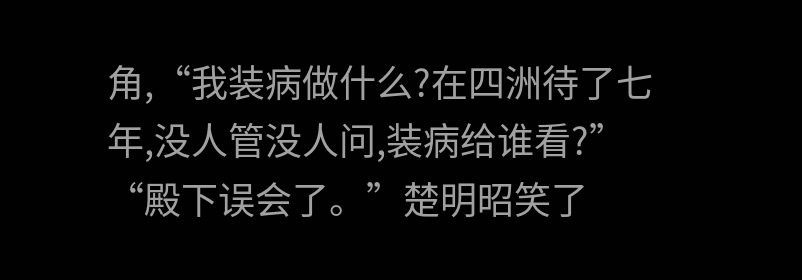角,“我装病做什么?在四洲待了七年,没人管没人问,装病给谁看?”
“殿下误会了。”楚明昭笑了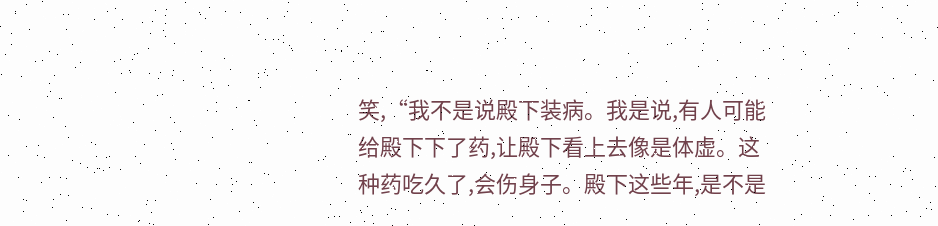笑,“我不是说殿下装病。我是说,有人可能给殿下下了药,让殿下看上去像是体虚。这种药吃久了,会伤身子。殿下这些年,是不是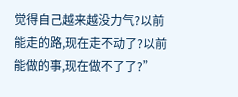觉得自己越来越没力气?以前能走的路,现在走不动了?以前能做的事,现在做不了了?”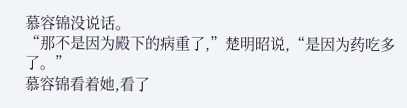慕容锦没说话。
“那不是因为殿下的病重了,”楚明昭说,“是因为药吃多了。”
慕容锦看着她,看了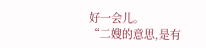好一会儿。
“二嫂的意思,是有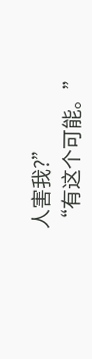人害我?”
“有这个可能。”